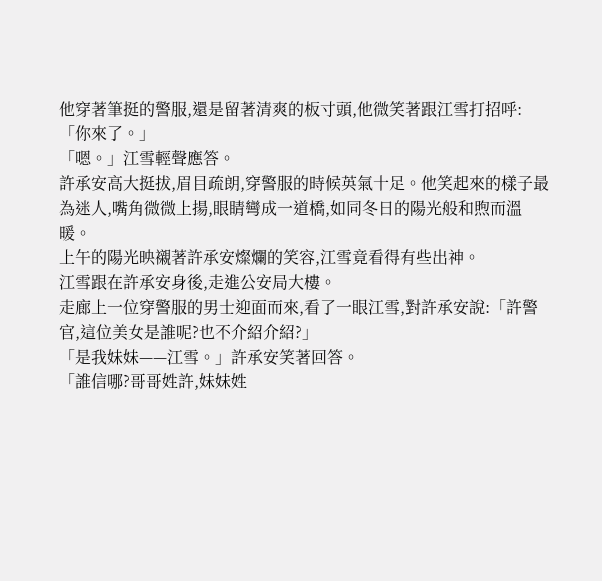他穿著筆挺的警服,還是留著清爽的板寸頭,他微笑著跟江雪打招呼:「你來了。」
「嗯。」江雪輕聲應答。
許承安高大挺拔,眉目疏朗,穿警服的時候英氣十足。他笑起來的樣子最為迷人,嘴角微微上揚,眼睛彎成一道橋,如同冬日的陽光般和煦而溫暖。
上午的陽光映襯著許承安燦爛的笑容,江雪竟看得有些出神。
江雪跟在許承安身後,走進公安局大樓。
走廊上一位穿警服的男士迎面而來,看了一眼江雪,對許承安說:「許警官,這位美女是誰呢?也不介紹介紹?」
「是我妹妹——江雪。」許承安笑著回答。
「誰信哪?哥哥姓許,妹妹姓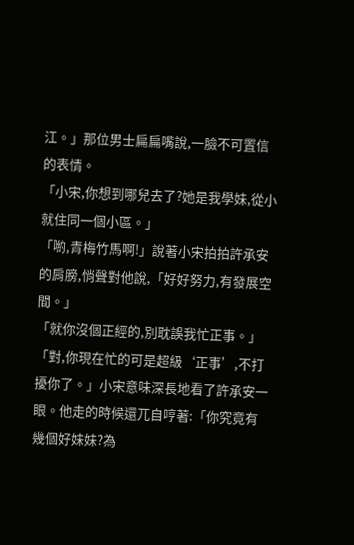江。」那位男士扁扁嘴說,一臉不可置信的表情。
「小宋,你想到哪兒去了?她是我學妹,從小就住同一個小區。」
「喲,青梅竹馬啊!」說著小宋拍拍許承安的肩膀,悄聲對他說,「好好努力,有發展空間。」
「就你沒個正經的,別耽誤我忙正事。」
「對,你現在忙的可是超級‘正事’,不打擾你了。」小宋意味深長地看了許承安一眼。他走的時候還兀自哼著:「你究竟有幾個好妹妹?為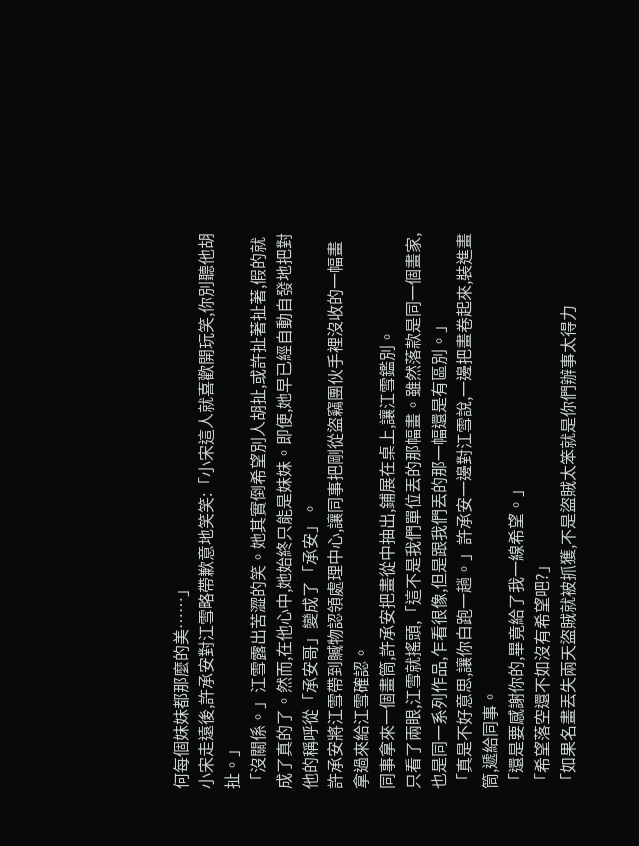何每個妹妹都那麼的美……」
小宋走遠後,許承安對江雪略帶歉意地笑笑:「小宋這人就喜歡開玩笑,你別聽他胡扯。」
「沒關係。」江雪露出苦澀的笑。她其實倒希望別人胡扯,或許扯著扯著,假的就成了真的了。然而,在他心中,她始終只能是妹妹。即便,她早已經自動自發地把對他的稱呼從「承安哥」變成了「承安」。
許承安將江雪帶到贓物認領處理中心,讓同事把剛從盜竊團伙手裡沒收的一幅畫拿過來給江雪確認。
同事拿來一個畫筒,許承安把畫從中抽出,鋪展在桌上,讓江雪鑑別。
只看了兩眼,江雪就搖頭,「這不是我們單位丟的那幅畫。雖然落款是同一個畫家,也是同一系列作品,乍看很像,但是跟我們丟的那一幅還是有區別。」
「真是不好意思,讓你白跑一趟。」許承安一邊對江雪說,一邊把畫卷起來,裝進畫筒,遞給同事。
「還是要感謝你的,畢竟給了我一線希望。」
「希望落空還不如沒有希望吧?」
「如果名畫丟失兩天盜賊就被抓獲,不是盜賊太笨就是你們辦事太得力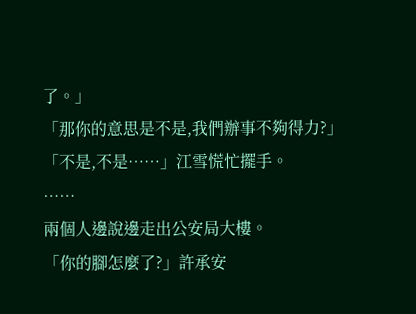了。」
「那你的意思是不是,我們辦事不夠得力?」
「不是,不是……」江雪慌忙擺手。
……
兩個人邊說邊走出公安局大樓。
「你的腳怎麼了?」許承安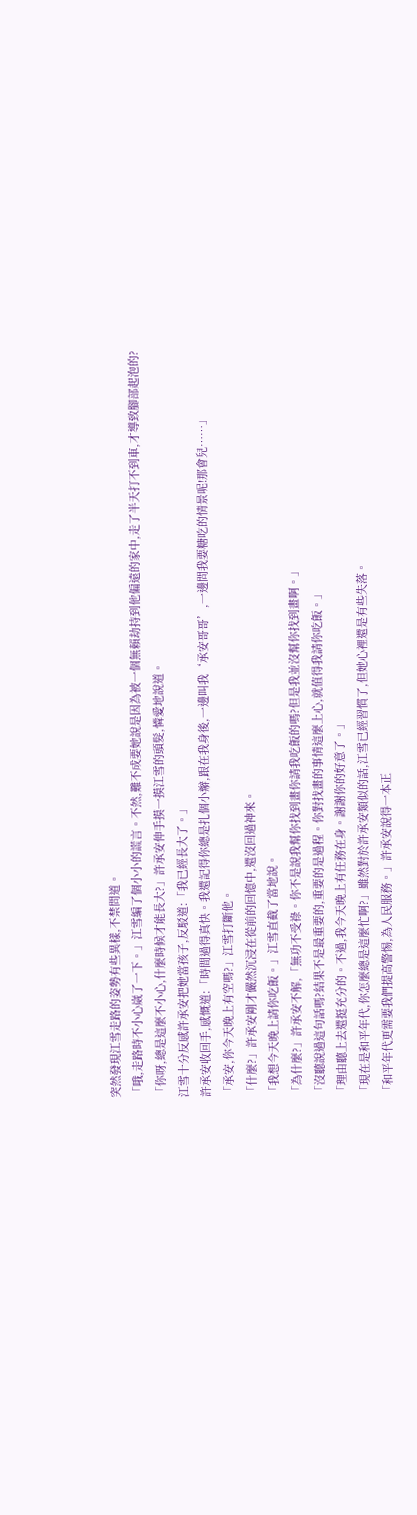突然發現江雪走路的姿勢有些異樣,不禁問道。
「哦,走路時不小心崴了一下。」江雪編了個小小的謊言。不然,難不成要她說是因為被一個無賴劫持到他偏遠的家中,走了半天打不到車,才導致腳部起泡的?
「你呀,總是這麼不小心,什麼時候才能長大?」許承安伸手摸一摸江雪的頭髮,憐愛地說道。
江雪十分反感許承安把她當孩子,反駁道:「我已經長大了。」
許承安收回手,感慨道:「時間過得真快。我還記得你總是扎個小辮,跟在我身後,一邊叫我‘承安哥哥’,一邊問我要糖吃的情景呢!那會兒……」
「承安,你今天晚上有空嗎?」江雪打斷他。
「什麼?」許承安剛才儼然沉浸在從前的回憶中,還沒回過神來。
「我想今天晚上請你吃飯。」江雪直截了當地說。
「為什麼?」許承安不解,「無功不受祿。你不是說我幫你找到畫你請我吃飯的嗎?但是我並沒幫你找到畫啊。」
「沒聽說過這句話嗎?結果不是最重要的,重要的是過程。你對找畫的事情這麼上心,就值得我請你吃飯。」
「理由聽上去還挺充分的。不過,我今天晚上有任務在身。謝謝你的好意了。」
「現在是和平年代,你怎麼總是這麼忙啊?」雖然對於許承安類似的話,江雪已經習慣了,但她心裡還是有些失落。
「和平年代更需要我們提高警惕,為人民服務。」許承安說得一本正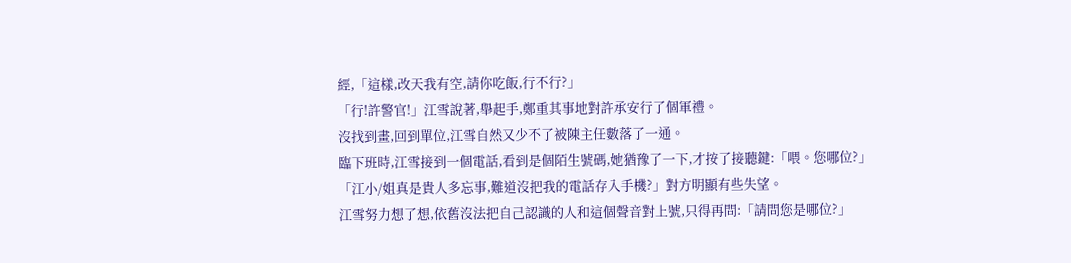經,「這樣,改天我有空,請你吃飯,行不行?」
「行!許警官!」江雪說著,舉起手,鄭重其事地對許承安行了個軍禮。
沒找到畫,回到單位,江雪自然又少不了被陳主任數落了一通。
臨下班時,江雪接到一個電話,看到是個陌生號碼,她猶豫了一下,才按了接聽鍵:「喂。您哪位?」
「江小/姐真是貴人多忘事,難道沒把我的電話存入手機?」對方明顯有些失望。
江雪努力想了想,依舊沒法把自己認識的人和這個聲音對上號,只得再問:「請問您是哪位?」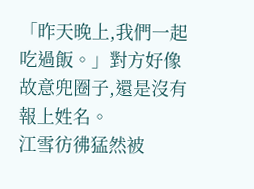「昨天晚上,我們一起吃過飯。」對方好像故意兜圈子,還是沒有報上姓名。
江雪彷彿猛然被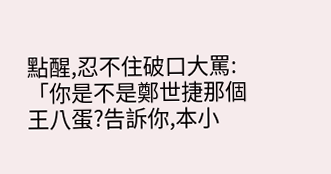點醒,忍不住破口大罵:「你是不是鄭世捷那個王八蛋?告訴你,本小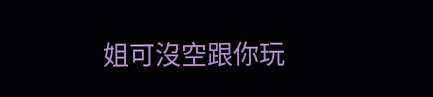姐可沒空跟你玩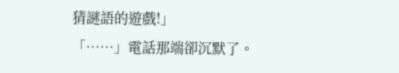猜謎語的遊戲!」
「……」電話那端卻沉默了。